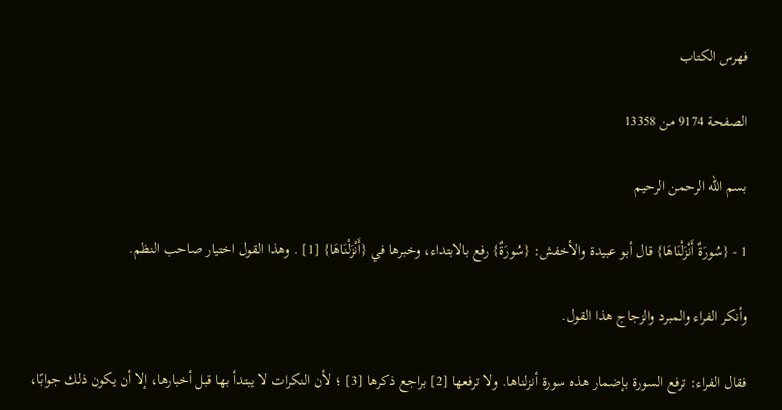فهرس الكتاب

الصفحة 9174 من 13358

بسم الله الرحمن الرحيم

1 - {سُورَةٌ أَنْزَلْنَاهَا} قال أبو عبيدة والأخفش: {سُورَةٌ} رفع بالابتداء، وخبرها في {أَنْزَلْنَاهَا} [1] . وهذا القول اختيار صاحب النظم.

وأنكر الفراء والمبرد والزجاج هذا القول.

فقال الفراء: ترفع السورة بإضمار هذه سورة أنزلناها. ولا ترفعها [2] براجع ذكرها [3] ؛ لأن النكرات لا يبتدأ بها قبل أخبارها، إلا أن يكون ذلك جوابًا،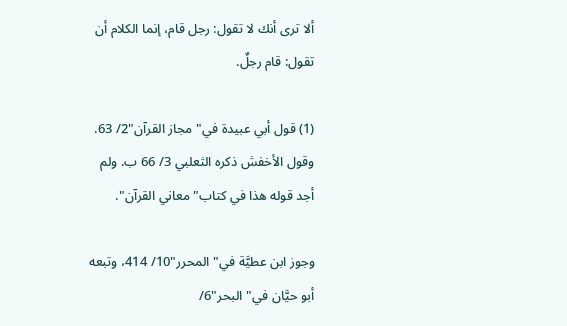ألا ترى أنك لا تقول: رجل قام، إنما الكلام أن تقول: قام رجلٌ.

(1) قول أبي عبيدة في"مجاز القرآن"2/ 63. وقول الأخفش ذكره الثعلبي 3/ 66 ب. ولم أجد قوله هذا في كتاب"معاني القرآن".

وجوز ابن عطيَّة في"المحرر"10/ 414، وتبعه أبو حيَّان في"البحر"6/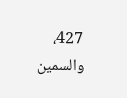427، والسمين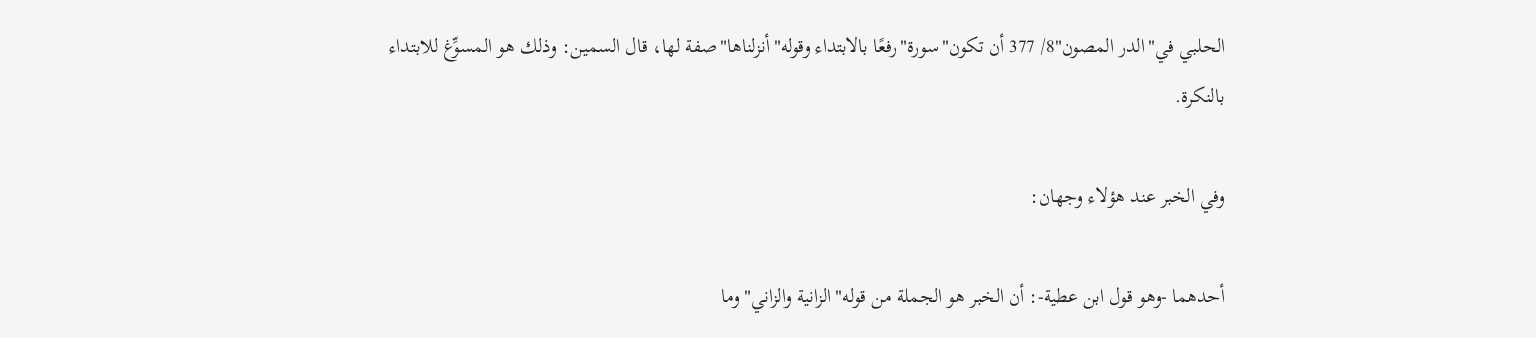الحلبي في"الدر المصون"8/ 377 أن تكون"سورة"رفعًا بالابتداء وقوله"أنزلناها"صفة لها، قال السمين: وذلك هو المسوِّغ للابتداء بالنكرة.

وفي الخبر عند هؤلاء وجهان:

أحدهما -وهو قول ابن عطية-: أن الخبر هو الجملة من قوله"الزانية والزاني"وما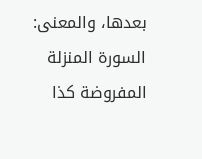بعدها، والمعنى: السورة المنزلة المفروضة كذا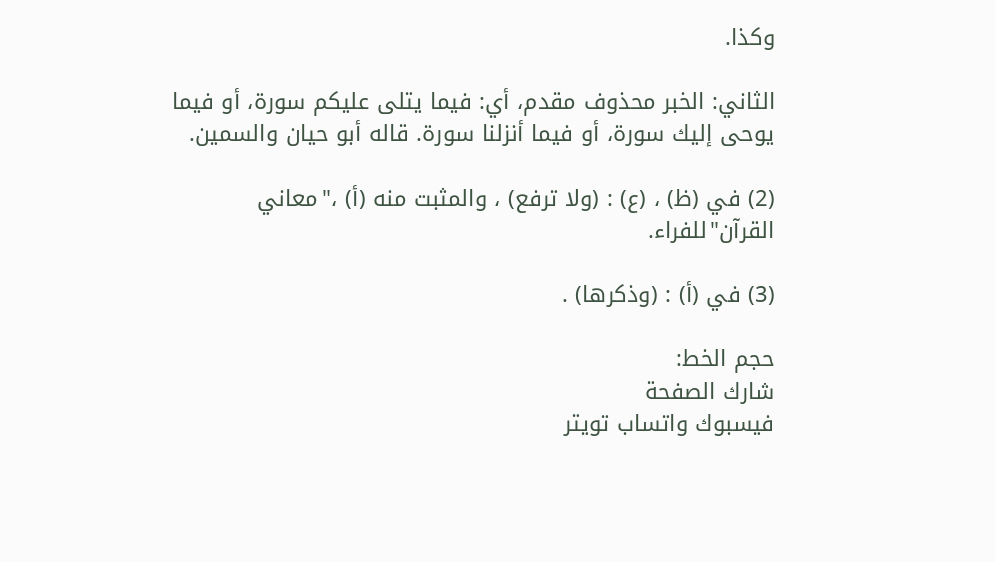وكذا.

الثاني: الخبر محذوف مقدم، أي: فيما يتلى عليكم سورة، أو فيما يوحى إليك سورة، أو فيما أنزلنا سورة. قاله أبو حيان والسمين.

(2) في (ظ) ، (ع) : (ولا ترفع) ، والمثبت منه (أ) ،"معاني القرآن"للفراء.

(3) في (أ) : (وذكرها) .

حجم الخط:
شارك الصفحة
فيسبوك واتساب تويتر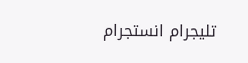تليجرام انستجرام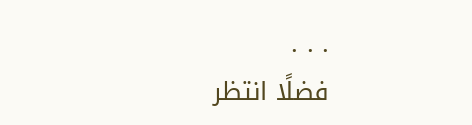. . .
فضلًا انتظر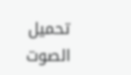تحميل الصوت